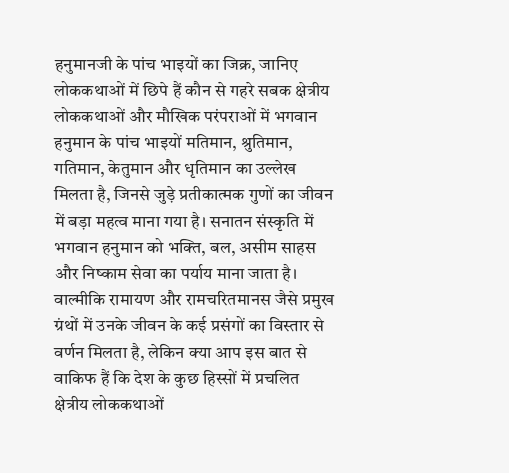हनुमानजी के पांच भाइयों का जिक्र, जानिए लोककथाओं में छिपे हैं कौन से गहरे सबक क्षेत्रीय लोककथाओं और मौखिक परंपराओं में भगवान हनुमान के पांच भाइयों मतिमान, श्रुतिमान, गतिमान, केतुमान और धृतिमान का उल्लेख मिलता है, जिनसे जुड़े प्रतीकात्मक गुणों का जीवन में बड़ा महत्व माना गया है। सनातन संस्कृति में भगवान हनुमान को भक्ति, बल, असीम साहस और निष्काम सेवा का पर्याय माना जाता है। वाल्मीकि रामायण और रामचरितमानस जैसे प्रमुख ग्रंथों में उनके जीवन के कई प्रसंगों का विस्तार से वर्णन मिलता है, लेकिन क्या आप इस बात से वाकिफ हैं कि देश के कुछ हिस्सों में प्रचलित क्षेत्रीय लोककथाओं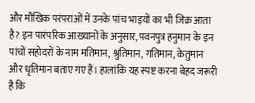और मौखिक परंपराओं में उनके पांच भाइयों का भी जिक्र आता है? इन पारंपरिक आख्यानों के अनुसार, पवनपुत्र हनुमान के इन पांचों सहोदरों के नाम मतिमान, श्रुतिमान, गतिमान, केतुमान और धृतिमान बताए गए हैं। हालांकि यह स्पष्ट करना बेहद जरूरी है कि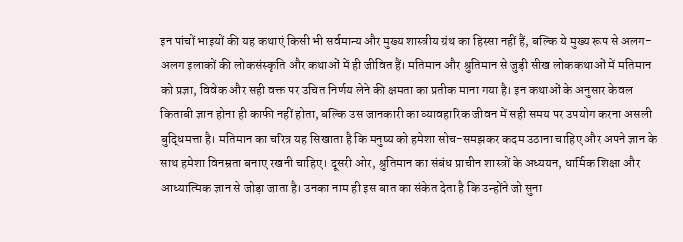इन पांचों भाइयों की यह कथाएं किसी भी सर्वमान्य और मुख्य शास्त्रीय ग्रंथ का हिस्सा नहीं हैं, बल्कि ये मुख्य रूप से अलग-अलग इलाकों की लोकसंस्कृति और कथाओं में ही जीवित हैं। मतिमान और श्रुतिमान से जुड़ी सीख लोककथाओं में मतिमान को प्रज्ञा, विवेक और सही वक्त पर उचित निर्णय लेने की क्षमता का प्रतीक माना गया है। इन कथाओं के अनुसार केवल किताबी ज्ञान होना ही काफी नहीं होता, बल्कि उस जानकारी का व्यावहारिक जीवन में सही समय पर उपयोग करना असली बुद्धिमत्ता है। मतिमान का चरित्र यह सिखाता है कि मनुष्य को हमेशा सोच-समझकर कदम उठाना चाहिए और अपने ज्ञान के साथ हमेशा विनम्रता बनाए रखनी चाहिए। दूसरी ओर, श्रुतिमान का संबंध प्राचीन शास्त्रों के अध्ययन, धार्मिक शिक्षा और आध्यात्मिक ज्ञान से जोड़ा जाता है। उनका नाम ही इस बात का संकेत देता है कि उन्होंने जो सुना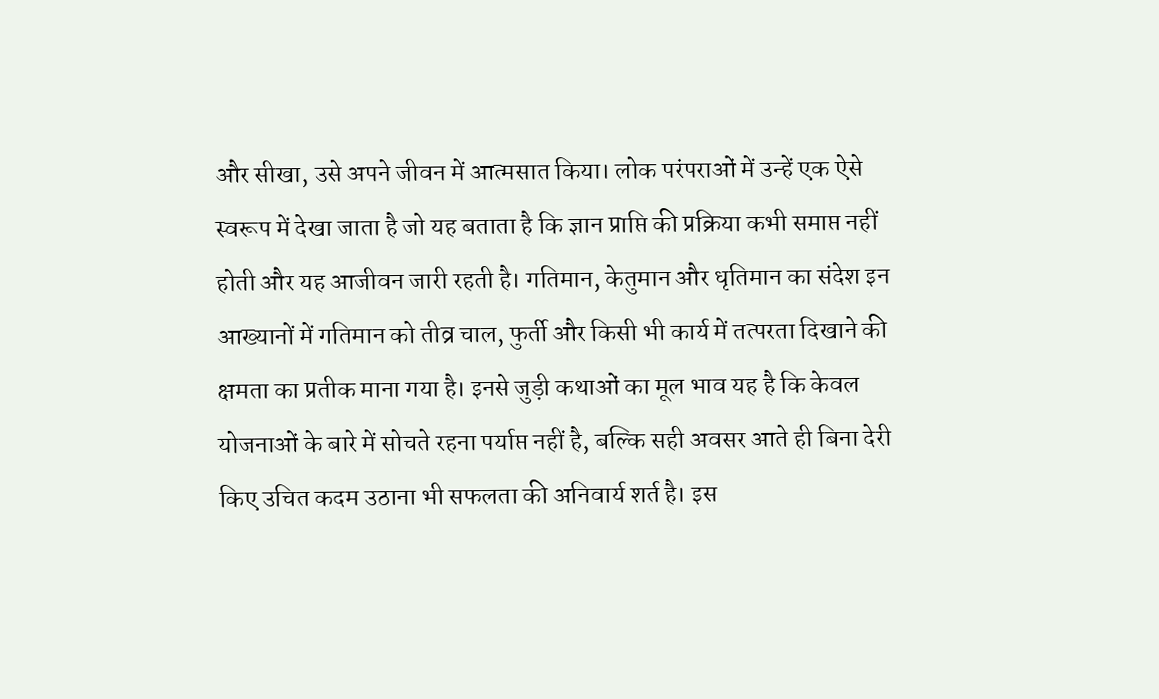और सीखा, उसे अपने जीवन में आत्मसात किया। लोक परंपराओं में उन्हें एक ऐसे स्वरूप में देखा जाता है जो यह बताता है कि ज्ञान प्राप्ति की प्रक्रिया कभी समाप्त नहीं होती और यह आजीवन जारी रहती है। गतिमान, केतुमान और धृतिमान का संदेश इन आख्यानों में गतिमान को तीव्र चाल, फुर्ती और किसी भी कार्य में तत्परता दिखाने की क्षमता का प्रतीक माना गया है। इनसे जुड़ी कथाओं का मूल भाव यह है कि केवल योजनाओं के बारे में सोचते रहना पर्याप्त नहीं है, बल्कि सही अवसर आते ही बिना देरी किए उचित कदम उठाना भी सफलता की अनिवार्य शर्त है। इस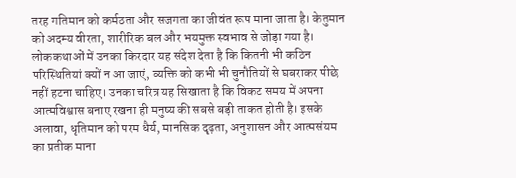तरह गतिमान को कर्मठता और सजगता का जीवंत रूप माना जाता है। केतुमान को अदम्य वीरता, शारीरिक बल और भयमुक्त स्वभाव से जोड़ा गया है। लोककथाओं में उनका किरदार यह संदेश देता है कि कितनी भी कठिन परिस्थितियां क्यों न आ जाएं, व्यक्ति को कभी भी चुनौतियों से घबराकर पीछे नहीं हटना चाहिए। उनका चरित्र यह सिखाता है कि विकट समय में अपना आत्मविश्वास बनाए रखना ही मनुष्य की सबसे बड़ी ताकत होती है। इसके अलावा, धृतिमान को परम धैर्य, मानसिक दृढ़ता, अनुशासन और आत्मसंयम का प्रतीक माना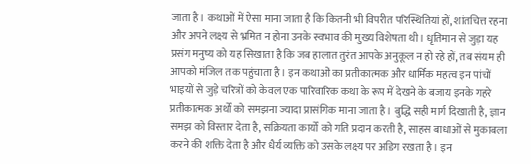जाता है। कथाओं में ऐसा माना जाता है कि कितनी भी विपरीत परिस्थितियां हों, शांतचित्त रहना और अपने लक्ष्य से भ्रमित न होना उनके स्वभाव की मुख्य विशेषता थी। धृतिमान से जुड़ा यह प्रसंग मनुष्य को यह सिखाता है कि जब हालात तुरंत आपके अनुकूल न हो रहे हों, तब संयम ही आपको मंजिल तक पहुंचाता है। इन कथाओं का प्रतीकात्मक और धार्मिक महत्व इन पांचों भाइयों से जुड़े चरित्रों को केवल एक पारिवारिक कथा के रूप में देखने के बजाय इनके गहरे प्रतीकात्मक अर्थों को समझना ज्यादा प्रासंगिक माना जाता है। बुद्धि सही मार्ग दिखाती है, ज्ञान समझ को विस्तार देता है, सक्रियता कार्यों को गति प्रदान करती है, साहस बाधाओं से मुकाबला करने की शक्ति देता है और धैर्य व्यक्ति को उसके लक्ष्य पर अडिग रखता है। इन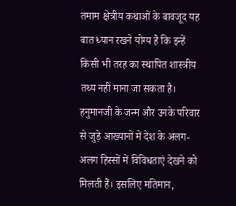तमाम क्षेत्रीय कथाओं के बावजूद यह बात ध्यान रखने योग्य है कि इन्हें किसी भी तरह का स्थापित शास्त्रीय तथ्य नहीं माना जा सकता है। हनुमानजी के जन्म और उनके परिवार से जुड़े आख्यानों में देश के अलग-अलग हिस्सों में विविधताएं देखने को मिलती हैं। इसलिए मतिमान,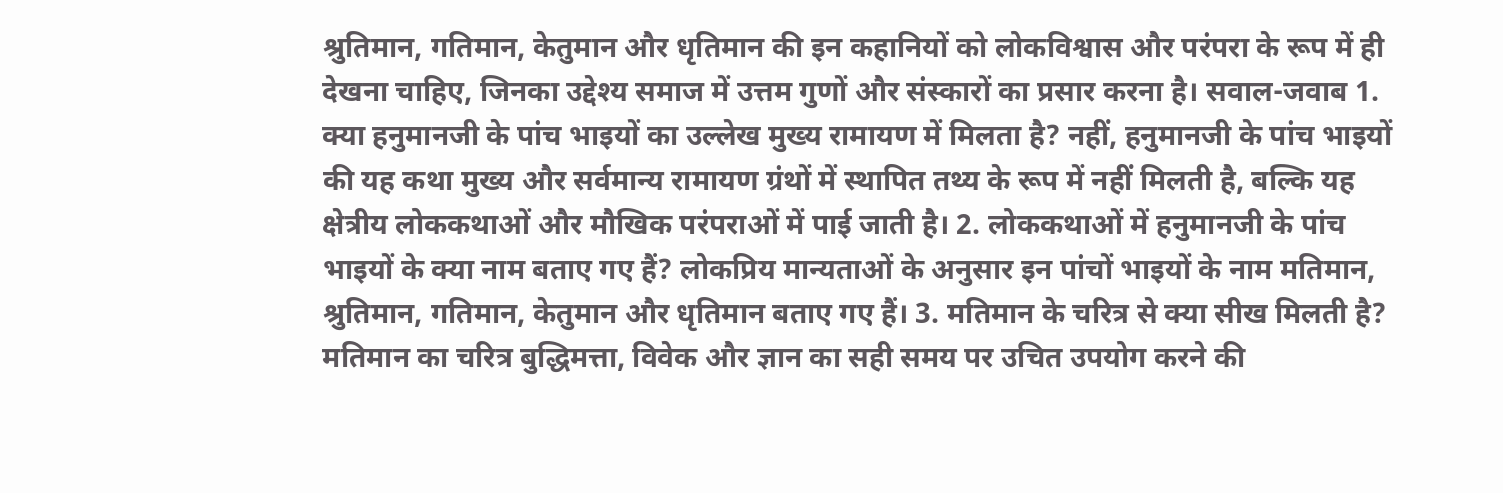श्रुतिमान, गतिमान, केतुमान और धृतिमान की इन कहानियों को लोकविश्वास और परंपरा के रूप में ही देखना चाहिए, जिनका उद्देश्य समाज में उत्तम गुणों और संस्कारों का प्रसार करना है। सवाल-जवाब 1. क्या हनुमानजी के पांच भाइयों का उल्लेख मुख्य रामायण में मिलता है? नहीं, हनुमानजी के पांच भाइयों की यह कथा मुख्य और सर्वमान्य रामायण ग्रंथों में स्थापित तथ्य के रूप में नहीं मिलती है, बल्कि यह क्षेत्रीय लोककथाओं और मौखिक परंपराओं में पाई जाती है। 2. लोककथाओं में हनुमानजी के पांच भाइयों के क्या नाम बताए गए हैं? लोकप्रिय मान्यताओं के अनुसार इन पांचों भाइयों के नाम मतिमान, श्रुतिमान, गतिमान, केतुमान और धृतिमान बताए गए हैं। 3. मतिमान के चरित्र से क्या सीख मिलती है? मतिमान का चरित्र बुद्धिमत्ता, विवेक और ज्ञान का सही समय पर उचित उपयोग करने की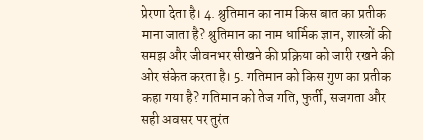प्रेरणा देता है। 4. श्रुतिमान का नाम किस बात का प्रतीक माना जाता है? श्रुतिमान का नाम धार्मिक ज्ञान, शास्त्रों की समझ और जीवनभर सीखने की प्रक्रिया को जारी रखने की ओर संकेत करता है। 5. गतिमान को किस गुण का प्रतीक कहा गया है? गतिमान को तेज गति, फुर्ती, सजगता और सही अवसर पर तुरंत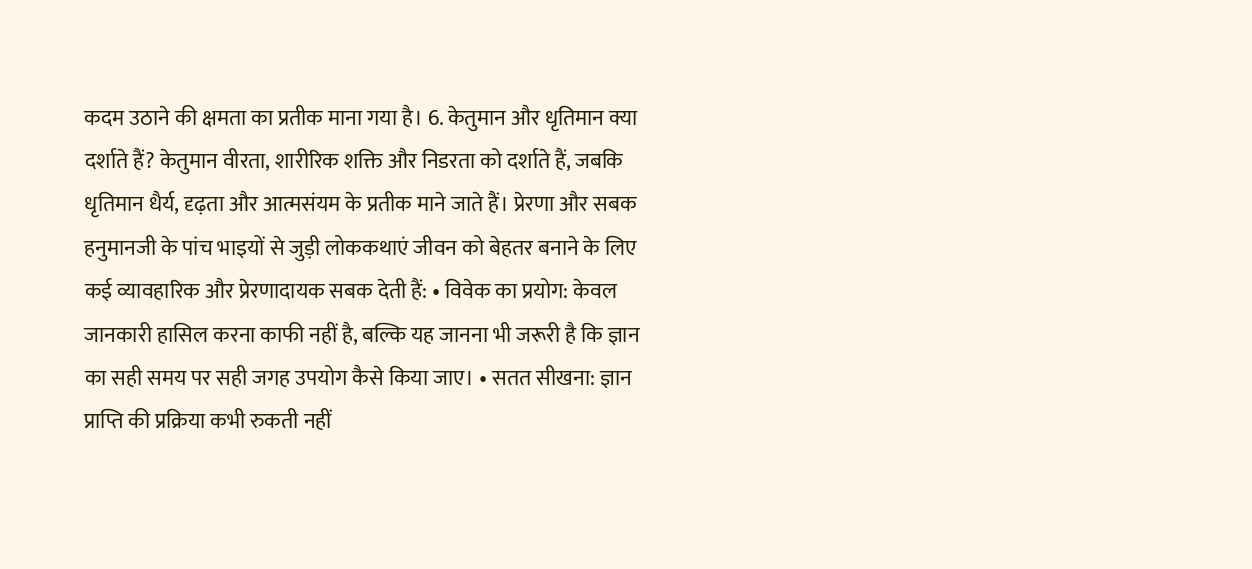कदम उठाने की क्षमता का प्रतीक माना गया है। 6. केतुमान और धृतिमान क्या दर्शाते हैं? केतुमान वीरता, शारीरिक शक्ति और निडरता को दर्शाते हैं, जबकि धृतिमान धैर्य, दृढ़ता और आत्मसंयम के प्रतीक माने जाते हैं। प्रेरणा और सबक हनुमानजी के पांच भाइयों से जुड़ी लोककथाएं जीवन को बेहतर बनाने के लिए कई व्यावहारिक और प्रेरणादायक सबक देती हैं: • विवेक का प्रयोग: केवल जानकारी हासिल करना काफी नहीं है, बल्कि यह जानना भी जरूरी है कि ज्ञान का सही समय पर सही जगह उपयोग कैसे किया जाए। • सतत सीखना: ज्ञान प्राप्ति की प्रक्रिया कभी रुकती नहीं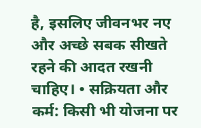है, इसलिए जीवनभर नए और अच्छे सबक सीखते रहने की आदत रखनी चाहिए। • सक्रियता और कर्म: किसी भी योजना पर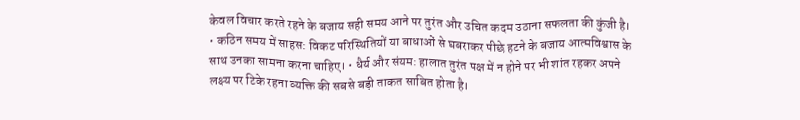केवल विचार करते रहने के बजाय सही समय आने पर तुरंत और उचित कदम उठाना सफलता की कुंजी है। • कठिन समय में साहस: विकट परिस्थितियों या बाधाओं से घबराकर पीछे हटने के बजाय आत्मविश्वास के साथ उनका सामना करना चाहिए। • धैर्य और संयम: हालात तुरंत पक्ष में न होने पर भी शांत रहकर अपने लक्ष्य पर टिके रहना व्यक्ति की सबसे बड़ी ताकत साबित होता है।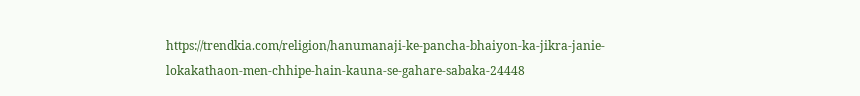https://trendkia.com/religion/hanumanaji-ke-pancha-bhaiyon-ka-jikra-janie-lokakathaon-men-chhipe-hain-kauna-se-gahare-sabaka-24448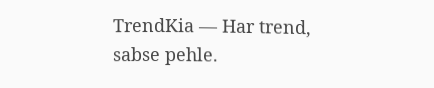TrendKia — Har trend, sabse pehle.